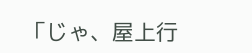「じゃ、屋上行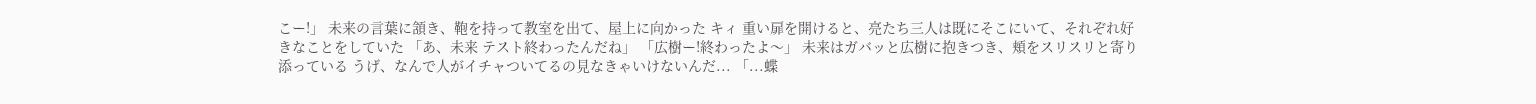こー!」 未来の言葉に頷き、鞄を持って教室を出て、屋上に向かった キィ 重い扉を開けると、亮たち三人は既にそこにいて、それぞれ好きなことをしていた 「あ、未来 テスト終わったんだね」 「広樹ー!終わったよ〜」 未来はガバッと広樹に抱きつき、頬をスリスリと寄り添っている うげ、なんで人がイチャついてるの見なきゃいけないんだ... 「...蝶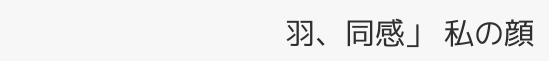羽、同感」 私の顔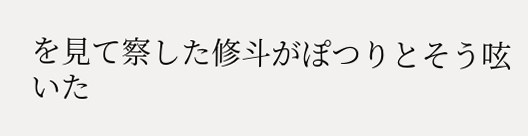を見て察した修斗がぽつりとそう呟いた